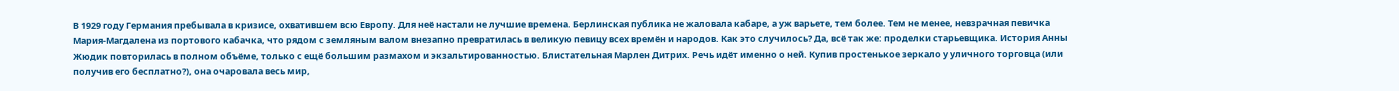В 1929 году Германия пребывала в кризисе, охватившем всю Европу. Для неё настали не лучшие времена. Берлинская публика не жаловала кабаре, а уж варьете, тем более. Тем не менее, невзрачная певичка Мария-Магдалена из портового кабачка, что рядом с земляным валом внезапно превратилась в великую певицу всех времён и народов. Как это случилось? Да, всё так же: проделки старьевщика. История Анны Жюдик повторилась в полном объёме, только с ещё большим размахом и экзальтированностью. Блистательная Марлен Дитрих. Речь идёт именно о ней. Купив простенькое зеркало у уличного торговца (или получив его бесплатно?), она очаровала весь мир,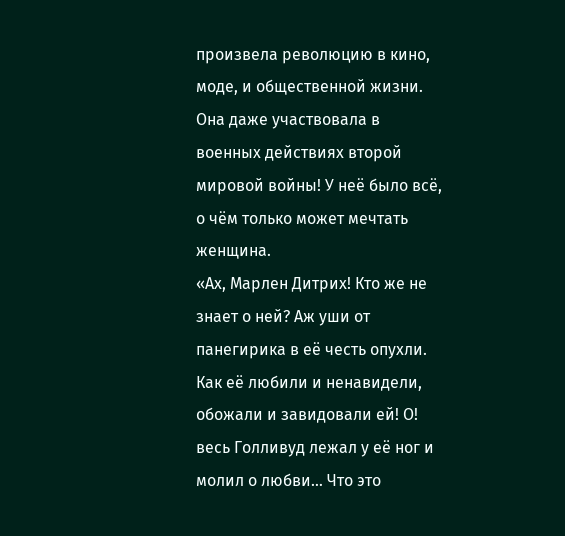произвела революцию в кино, моде, и общественной жизни. Она даже участвовала в военных действиях второй мировой войны! У неё было всё, о чём только может мечтать женщина.
«Ах, Марлен Дитрих! Кто же не знает о ней? Аж уши от панегирика в её честь опухли. Как её любили и ненавидели, обожали и завидовали ей! О! весь Голливуд лежал у её ног и молил о любви… Что это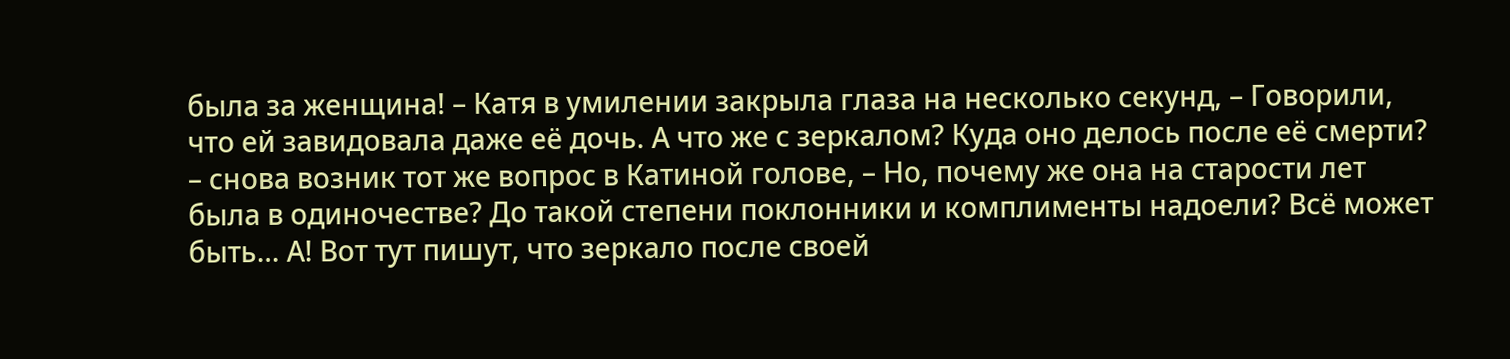была за женщина! – Катя в умилении закрыла глаза на несколько секунд, – Говорили, что ей завидовала даже её дочь. А что же с зеркалом? Куда оно делось после её смерти? – снова возник тот же вопрос в Катиной голове, – Но, почему же она на старости лет была в одиночестве? До такой степени поклонники и комплименты надоели? Всё может быть… А! Вот тут пишут, что зеркало после своей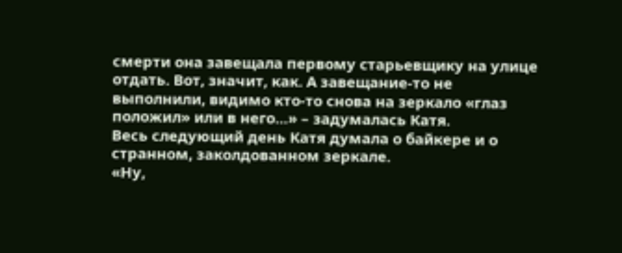смерти она завещала первому старьевщику на улице отдать. Вот, значит, как. А завещание-то не выполнили, видимо кто-то снова на зеркало «глаз положил» или в него…» – задумалась Катя.
Весь следующий день Катя думала о байкере и о странном, заколдованном зеркале.
«Ну,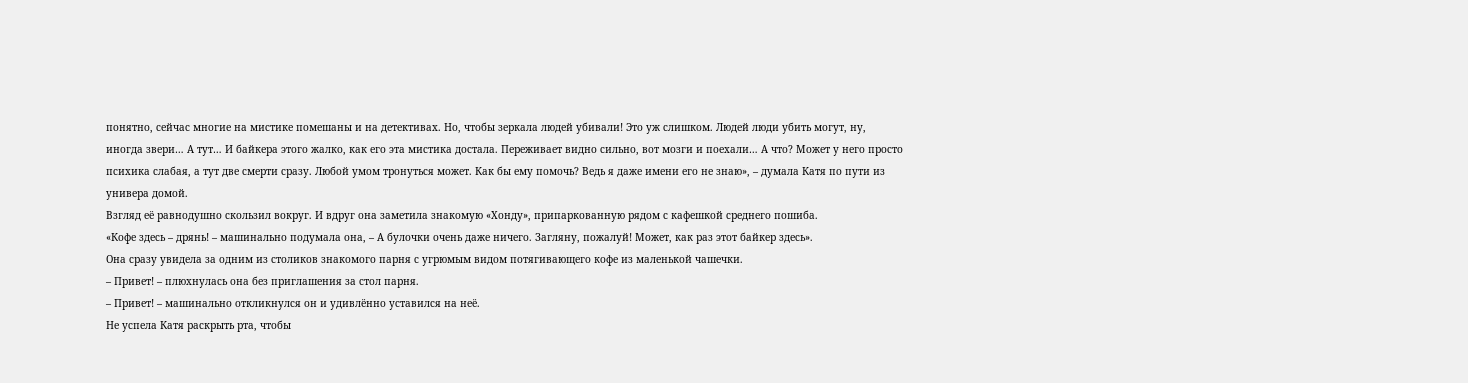понятно, сейчас многие на мистике помешаны и на детективах. Но, чтобы зеркала людей убивали! Это уж слишком. Людей люди убить могут, ну, иногда звери… А тут… И байкера этого жалко, как его эта мистика достала. Переживает видно сильно, вот мозги и поехали… А что? Может у него просто психика слабая, а тут две смерти сразу. Любой умом тронуться может. Как бы ему помочь? Ведь я даже имени его не знаю», – думала Катя по пути из универа домой.
Взгляд её равнодушно скользил вокруг. И вдруг она заметила знакомую «Хонду», припаркованную рядом с кафешкой среднего пошиба.
«Кофе здесь – дрянь! – машинально подумала она, – А булочки очень даже ничего. Загляну, пожалуй! Может, как раз этот байкер здесь».
Она сразу увидела за одним из столиков знакомого парня с угрюмым видом потягивающего кофе из маленькой чашечки.
– Привет! – плюхнулась она без приглашения за стол парня.
– Привет! – машинально откликнулся он и удивлённо уставился на неё.
Не успела Катя раскрыть рта, чтобы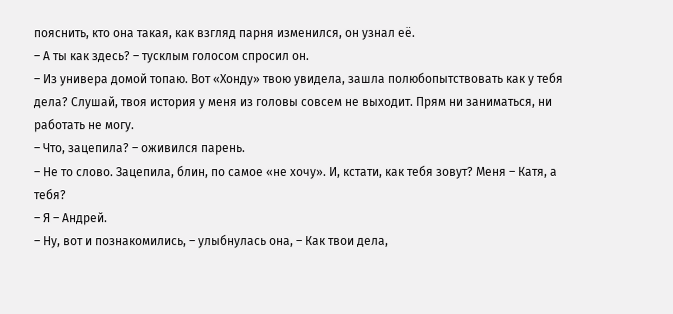пояснить, кто она такая, как взгляд парня изменился, он узнал её.
– А ты как здесь? – тусклым голосом спросил он.
– Из универа домой топаю. Вот «Хонду» твою увидела, зашла полюбопытствовать как у тебя дела? Слушай, твоя история у меня из головы совсем не выходит. Прям ни заниматься, ни работать не могу.
– Что, зацепила? – оживился парень.
– Не то слово. Зацепила, блин, по самое «не хочу». И, кстати, как тебя зовут? Меня – Катя, а тебя?
– Я – Андрей.
– Ну, вот и познакомились, – улыбнулась она, – Как твои дела,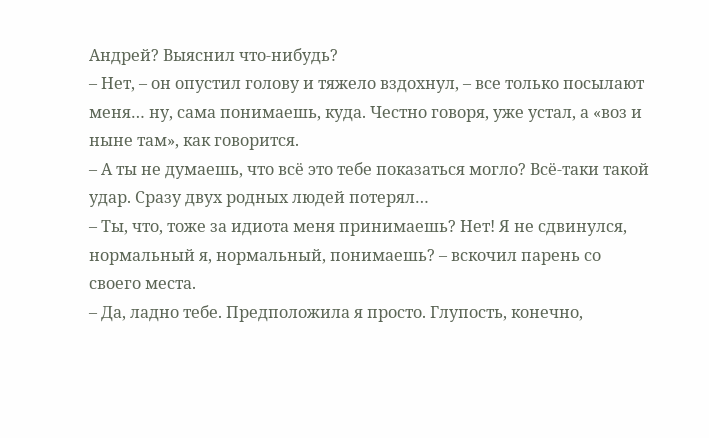Андрей? Выяснил что-нибудь?
– Нет, – он опустил голову и тяжело вздохнул, – все только посылают меня… ну, сама понимаешь, куда. Честно говоря, уже устал, а «воз и ныне там», как говорится.
– А ты не думаешь, что всё это тебе показаться могло? Всё-таки такой удар. Сразу двух родных людей потерял…
– Ты, что, тоже за идиота меня принимаешь? Нет! Я не сдвинулся, нормальный я, нормальный, понимаешь? – вскочил парень со своего места.
– Да, ладно тебе. Предположила я просто. Глупость, конечно,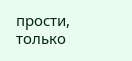прости, только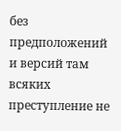без предположений и версий там всяких преступление не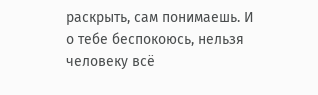раскрыть, сам понимаешь. И о тебе беспокоюсь, нельзя человеку всё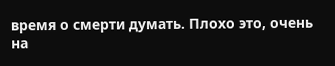время о смерти думать. Плохо это, очень на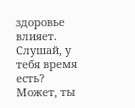здоровье влияет. Слушай, у тебя время есть? Может, ты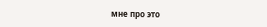мне про это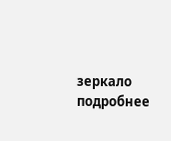зеркало подробнее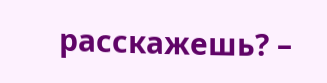расскажешь? –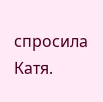спросила Катя.